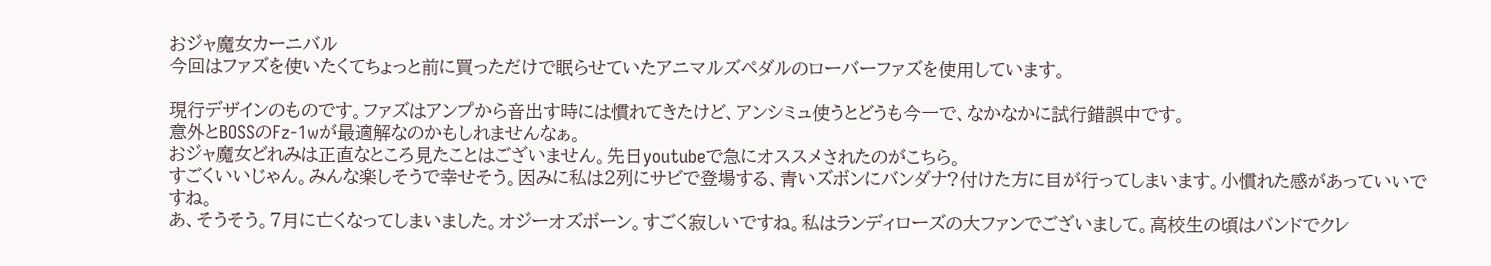おジャ魔女カーニバル
今回はファズを使いたくてちょっと前に買っただけで眠らせていたアニマルズペダルのローバーファズを使用しています。

現行デザインのものです。ファズはアンプから音出す時には慣れてきたけど、アンシミュ使うとどうも今一で、なかなかに試行錯誤中です。
意外とBOSSのFz-1wが最適解なのかもしれませんなぁ。
おジャ魔女どれみは正直なところ見たことはございません。先日youtubeで急にオススメされたのがこちら。
すごくいいじゃん。みんな楽しそうで幸せそう。因みに私は2列にサビで登場する、青いズボンにバンダナ?付けた方に目が行ってしまいます。小慣れた感があっていいですね。
あ、そうそう。7月に亡くなってしまいました。オジーオズボーン。すごく寂しいですね。私はランディローズの大ファンでございまして。高校生の頃はバンドでクレ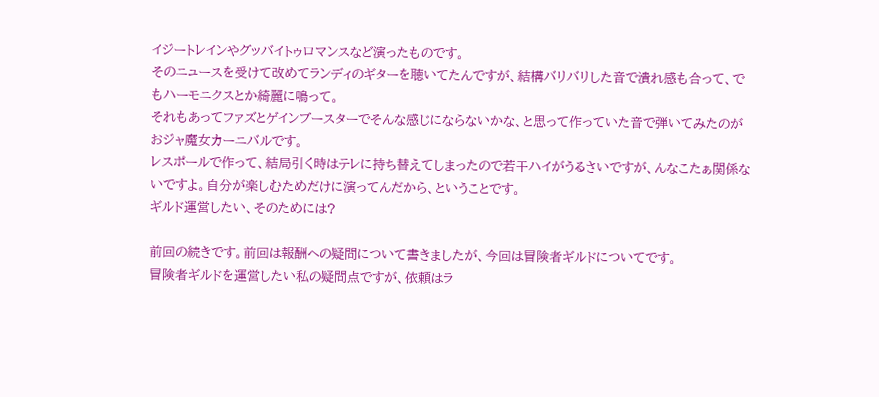イジートレインやグッバイトゥロマンスなど演ったものです。
そのニュースを受けて改めてランディのギターを聴いてたんですが、結構バリバリした音で潰れ感も合って、でもハーモニクスとか綺麗に鳴って。
それもあってファズとゲインブースターでそんな感じにならないかな、と思って作っていた音で弾いてみたのがおジャ魔女カーニバルです。
レスポールで作って、結局引く時はテレに持ち替えてしまったので若干ハイがうるさいですが、んなこたぁ関係ないですよ。自分が楽しむためだけに演ってんだから、ということです。
ギルド運営したい、そのためには?

前回の続きです。前回は報酬への疑問について書きましたが、今回は冒険者ギルドについてです。
冒険者ギルドを運営したい私の疑問点ですが、依頼はラ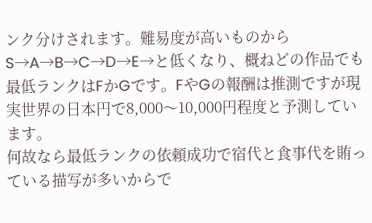ンク分けされます。難易度が高いものからS→A→B→C→D→E→と低くなり、概ねどの作品でも最低ランクはFかGです。FやGの報酬は推測ですが現実世界の日本円で8,000〜10,000円程度と予測しています。
何故なら最低ランクの依頼成功で宿代と食事代を賄っている描写が多いからで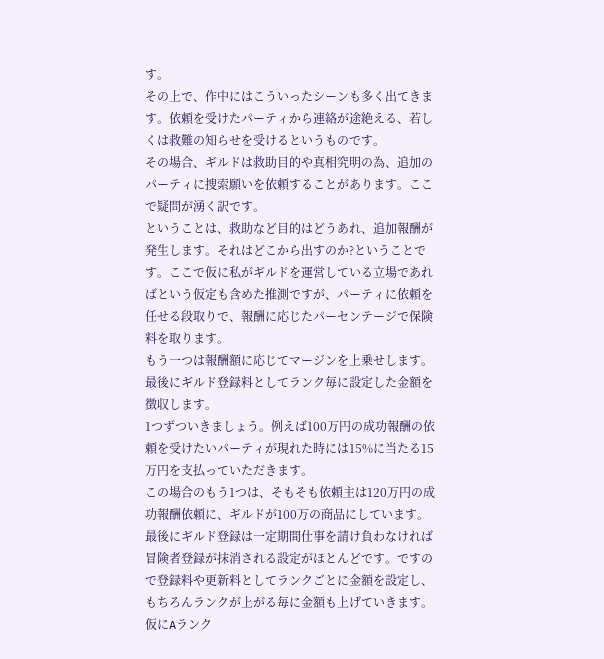す。
その上で、作中にはこういったシーンも多く出てきます。依頼を受けたパーティから連絡が途絶える、若しくは救難の知らせを受けるというものです。
その場合、ギルドは救助目的や真相究明の為、追加のパーティに捜索願いを依頼することがあります。ここで疑問が湧く訳です。
ということは、救助など目的はどうあれ、追加報酬が発生します。それはどこから出すのか?ということです。ここで仮に私がギルドを運営している立場であればという仮定も含めた推測ですが、パーティに依頼を任せる段取りで、報酬に応じたパーセンテージで保険料を取ります。
もう一つは報酬額に応じてマージンを上乗せします。
最後にギルド登録料としてランク毎に設定した金額を徴収します。
1つずついきましょう。例えば100万円の成功報酬の依頼を受けたいパーティが現れた時には15%に当たる15万円を支払っていただきます。
この場合のもう1つは、そもそも依頼主は120万円の成功報酬依頼に、ギルドが100万の商品にしています。
最後にギルド登録は一定期間仕事を請け負わなければ冒険者登録が抹消される設定がほとんどです。ですので登録料や更新料としてランクごとに金額を設定し、もちろんランクが上がる毎に金額も上げていきます。
仮にAランク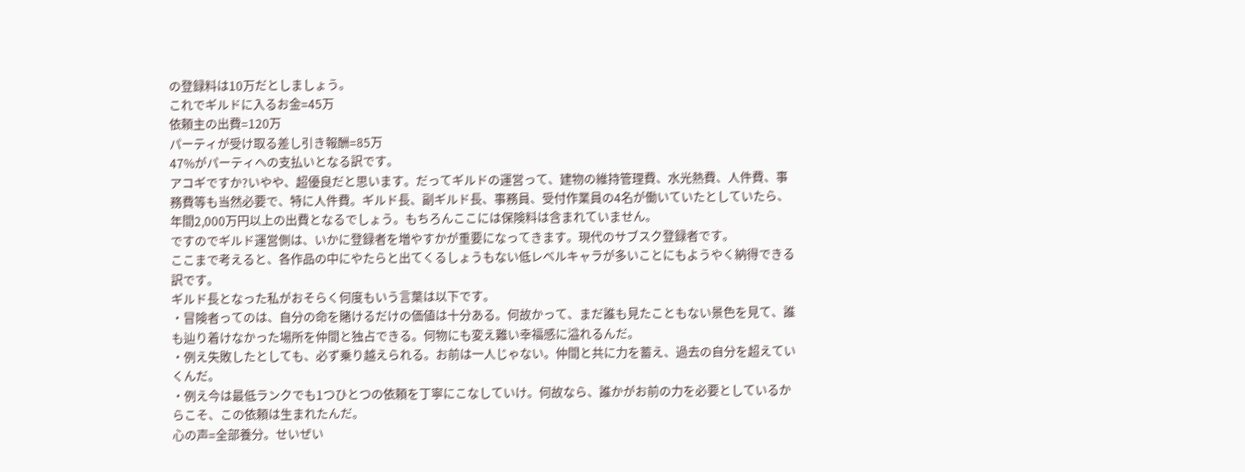の登録料は10万だとしましょう。
これでギルドに入るお金=45万
依頼主の出費=120万
パーティが受け取る差し引き報酬=85万
47%がパーティへの支払いとなる訳です。
アコギですか?いやや、超優良だと思います。だってギルドの運営って、建物の維持管理費、水光熱費、人件費、事務費等も当然必要で、特に人件費。ギルド長、副ギルド長、事務員、受付作業員の4名が働いていたとしていたら、年間2,000万円以上の出費となるでしょう。もちろんここには保険料は含まれていません。
ですのでギルド運営側は、いかに登録者を増やすかが重要になってきます。現代のサブスク登録者です。
ここまで考えると、各作品の中にやたらと出てくるしょうもない低レベルキャラが多いことにもようやく納得できる訳です。
ギルド長となった私がおそらく何度もいう言葉は以下です。
・冒険者ってのは、自分の命を賭けるだけの価値は十分ある。何故かって、まだ誰も見たこともない景色を見て、誰も辿り着けなかった場所を仲間と独占できる。何物にも変え難い幸福感に溢れるんだ。
・例え失敗したとしても、必ず乗り越えられる。お前は一人じゃない。仲間と共に力を蓄え、過去の自分を超えていくんだ。
・例え今は最低ランクでも1つひとつの依頼を丁寧にこなしていけ。何故なら、誰かがお前の力を必要としているからこそ、この依頼は生まれたんだ。
心の声=全部養分。せいぜい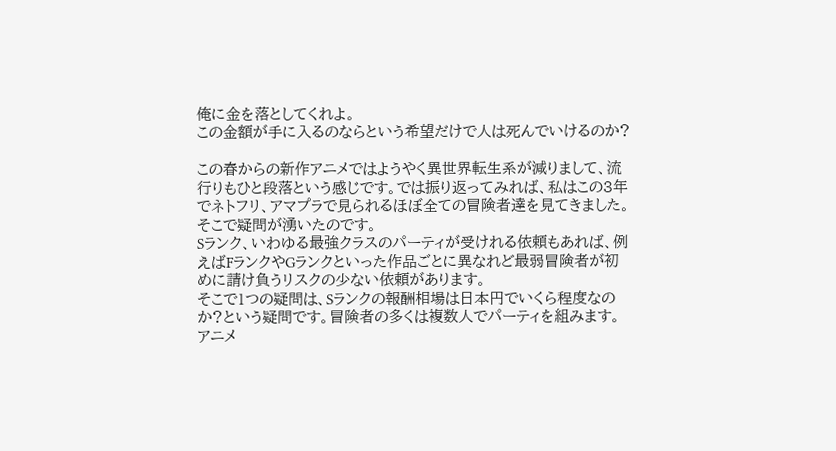俺に金を落としてくれよ。
この金額が手に入るのならという希望だけで人は死んでいけるのか?

この春からの新作アニメではようやく異世界転生系が減りまして、流行りもひと段落という感じです。では振り返ってみれば、私はこの3年でネトフリ、アマプラで見られるほぼ全ての冒険者達を見てきました。そこで疑問が湧いたのです。
Sランク、いわゆる最強クラスのパーティが受けれる依頼もあれば、例えばFランクやGランクといった作品ごとに異なれど最弱冒険者が初めに請け負うリスクの少ない依頼があります。
そこで1つの疑問は、Sランクの報酬相場は日本円でいくら程度なのか?という疑問です。冒険者の多くは複数人でパーティを組みます。アニメ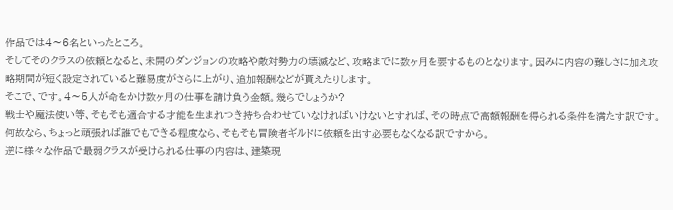作品では4〜6名といったところ。
そしてそのクラスの依頼となると、未開のダンジョンの攻略や敵対勢力の壊滅など、攻略までに数ヶ月を要するものとなります。因みに内容の難しさに加え攻略期間が短く設定されていると難易度がさらに上がり、追加報酬などが貰えたりします。
そこで、です。4〜5人が命をかけ数ヶ月の仕事を請け負う金額。幾らでしょうか?
戦士や魔法使い等、そもそも適合する才能を生まれつき持ち合わせていなければいけないとすれば、その時点で高額報酬を得られる条件を満たす訳です。何故なら、ちょっと頑張れば誰でもできる程度なら、そもそも冒険者ギルドに依頼を出す必要もなくなる訳ですから。
逆に様々な作品で最弱クラスが受けられる仕事の内容は、建築現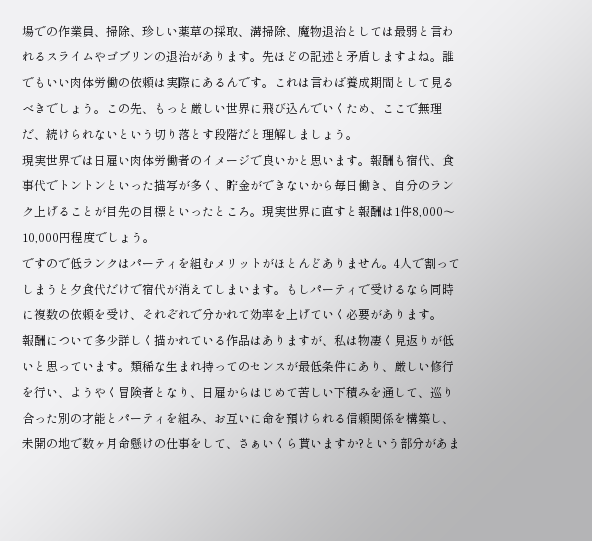場での作業員、掃除、珍しい薬草の採取、溝掃除、魔物退治としては最弱と言われるスライムやゴブリンの退治があります。先ほどの記述と矛盾しますよね。誰でもいい肉体労働の依頼は実際にあるんです。これは言わば養成期間として見るべきでしょう。この先、もっと厳しい世界に飛び込んでいくため、ここで無理だ、続けられないという切り落とす段階だと理解しましょう。
現実世界では日雇い肉体労働者のイメージで良いかと思います。報酬も宿代、食事代でトントンといった描写が多く、貯金ができないから毎日働き、自分のランク上げることが目先の目標といったところ。現実世界に直すと報酬は1件8,000〜10,000円程度でしょう。
ですので低ランクはパーティを組むメリットがほとんどありません。4人で割ってしまうと夕食代だけで宿代が消えてしまいます。もしパーティで受けるなら同時に複数の依頼を受け、それぞれで分かれて効率を上げていく必要があります。
報酬について多少詳しく描かれている作品はありますが、私は物凄く見返りが低いと思っています。類稀な生まれ持ってのセンスが最低条件にあり、厳しい修行を行い、ようやく冒険者となり、日雇からはじめて苦しい下積みを通して、巡り合った別の才能とパーティを組み、お互いに命を預けられる信頼関係を構築し、未開の地で数ヶ月命懸けの仕事をして、さぁいくら貰いますか?という部分があま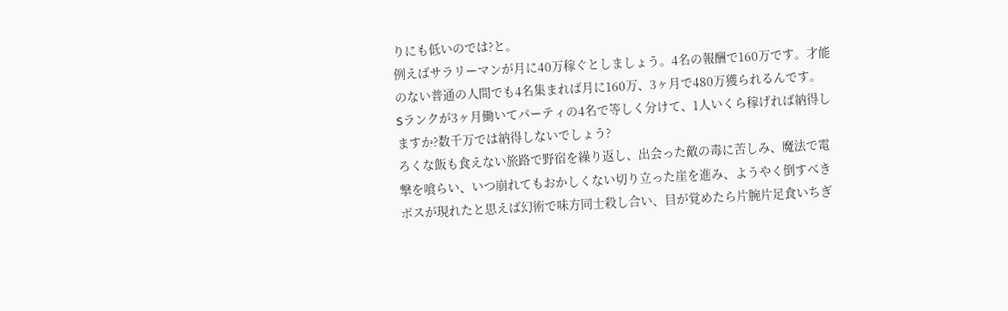りにも低いのでは?と。
例えばサラリーマンが月に40万稼ぐとしましょう。4名の報酬で160万です。才能のない普通の人間でも4名集まれば月に160万、3ヶ月で480万獲られるんです。
Sランクが3ヶ月働いてパーティの4名で等しく分けて、1人いくら稼げれば納得しますか?数千万では納得しないでしょう?
ろくな飯も食えない旅路で野宿を繰り返し、出会った敵の毒に苦しみ、魔法で電撃を喰らい、いつ崩れてもおかしくない切り立った崖を進み、ようやく倒すべきボスが現れたと思えば幻術で味方同士殺し合い、目が覚めたら片腕片足食いちぎ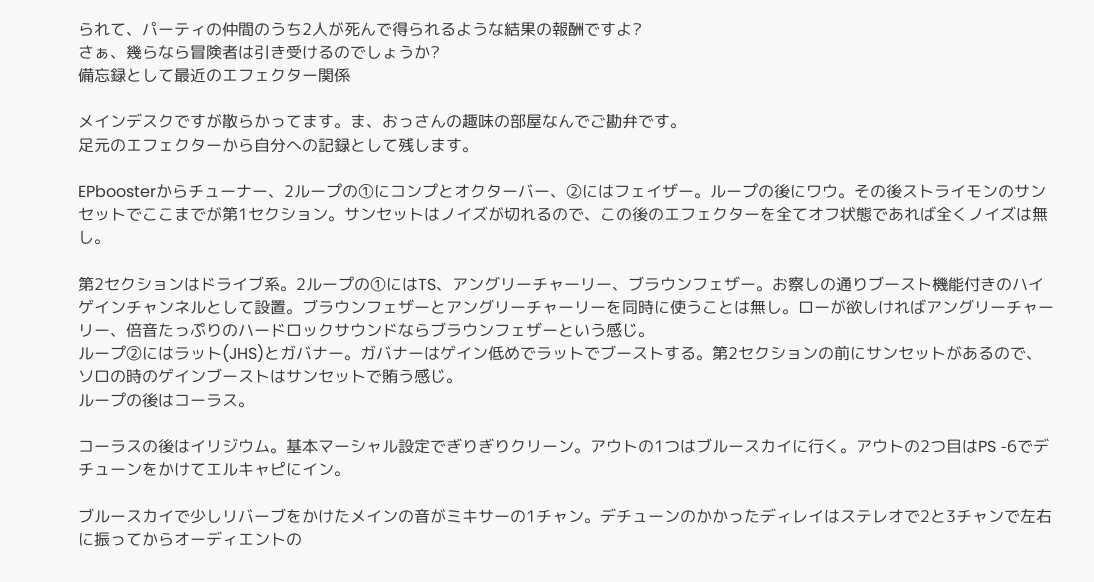られて、パーティの仲間のうち2人が死んで得られるような結果の報酬ですよ?
さぁ、幾らなら冒険者は引き受けるのでしょうか?
備忘録として最近のエフェクター関係

メインデスクですが散らかってます。ま、おっさんの趣味の部屋なんでご勘弁です。
足元のエフェクターから自分への記録として残します。

EPboosterからチューナー、2ループの①にコンプとオクターバー、②にはフェイザー。ループの後にワウ。その後ストライモンのサンセットでここまでが第1セクション。サンセットはノイズが切れるので、この後のエフェクターを全てオフ状態であれば全くノイズは無し。

第2セクションはドライブ系。2ループの①にはTS、アングリーチャーリー、ブラウンフェザー。お察しの通りブースト機能付きのハイゲインチャンネルとして設置。ブラウンフェザーとアングリーチャーリーを同時に使うことは無し。ローが欲しければアングリーチャーリー、倍音たっぷりのハードロックサウンドならブラウンフェザーという感じ。
ループ②にはラット(JHS)とガバナー。ガバナーはゲイン低めでラットでブーストする。第2セクションの前にサンセットがあるので、ソロの時のゲインブーストはサンセットで賄う感じ。
ループの後はコーラス。

コーラスの後はイリジウム。基本マーシャル設定でぎりぎりクリーン。アウトの1つはブルースカイに行く。アウトの2つ目はPS -6でデチューンをかけてエルキャピにイン。

ブルースカイで少しリバーブをかけたメインの音がミキサーの1チャン。デチューンのかかったディレイはステレオで2と3チャンで左右に振ってからオーディエントの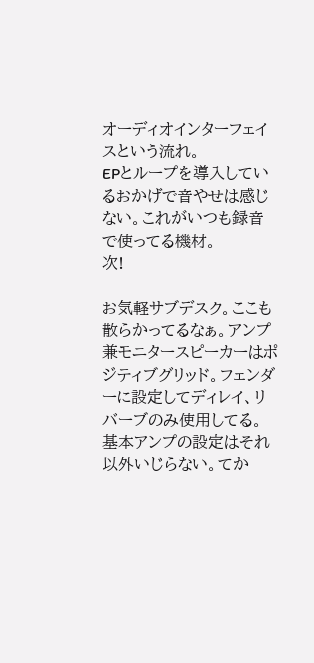オーディオインターフェイスという流れ。
EPとループを導入しているおかげで音やせは感じない。これがいつも録音で使ってる機材。
次!

お気軽サブデスク。ここも散らかってるなぁ。アンプ兼モニタースピーカーはポジティブグリッド。フェンダーに設定してディレイ、リバーブのみ使用してる。基本アンプの設定はそれ以外いじらない。てか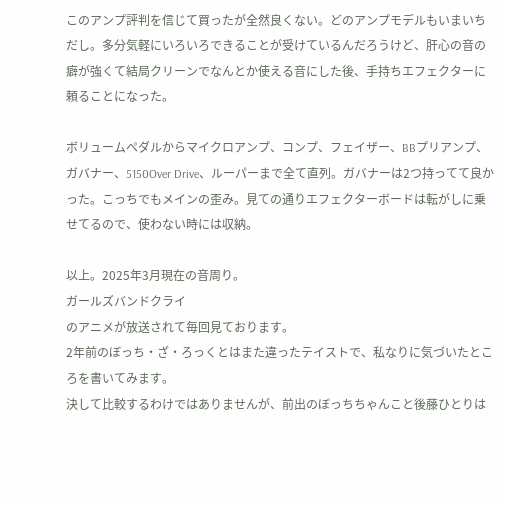このアンプ評判を信じて買ったが全然良くない。どのアンプモデルもいまいちだし。多分気軽にいろいろできることが受けているんだろうけど、肝心の音の癖が強くて結局クリーンでなんとか使える音にした後、手持ちエフェクターに頼ることになった。

ボリュームペダルからマイクロアンプ、コンプ、フェイザー、BBプリアンプ、ガバナー、5150Over Drive、ルーパーまで全て直列。ガバナーは2つ持ってて良かった。こっちでもメインの歪み。見ての通りエフェクターボードは転がしに乗せてるので、使わない時には収納。

以上。2025年3月現在の音周り。
ガールズバンドクライ
のアニメが放送されて毎回見ております。
2年前のぼっち・ざ・ろっくとはまた違ったテイストで、私なりに気づいたところを書いてみます。
決して比較するわけではありませんが、前出のぼっちちゃんこと後藤ひとりは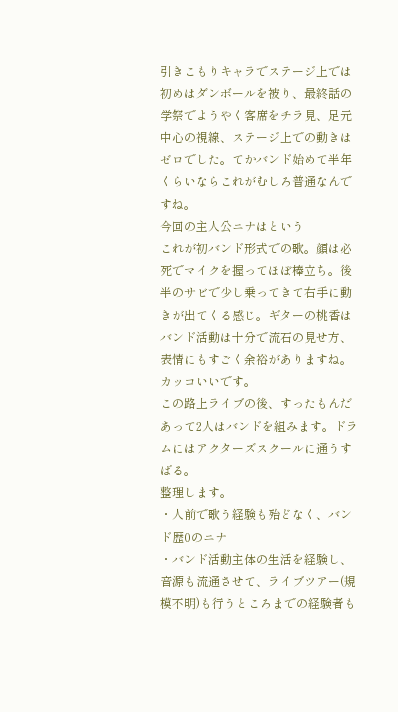引きこもりキャラでステージ上では初めはダンボールを被り、最終話の学祭でようやく客席をチラ見、足元中心の視線、ステージ上での動きはゼロでした。てかバンド始めて半年くらいならこれがむしろ普通なんですね。
今回の主人公ニナはという
これが初バンド形式での歌。顔は必死でマイクを握ってほぼ棒立ち。後半のサビで少し乗ってきて右手に動きが出てくる感じ。ギターの桃香はバンド活動は十分で流石の見せ方、表情にもすごく余裕がありますね。カッコいいです。
この路上ライブの後、すったもんだあって2人はバンドを組みます。ドラムにはアクターズスクールに通うすばる。
整理します。
・人前で歌う経験も殆どなく、バンド歴0のニナ
・バンド活動主体の生活を経験し、音源も流通させて、ライブツアー(規模不明)も行うところまでの経験者も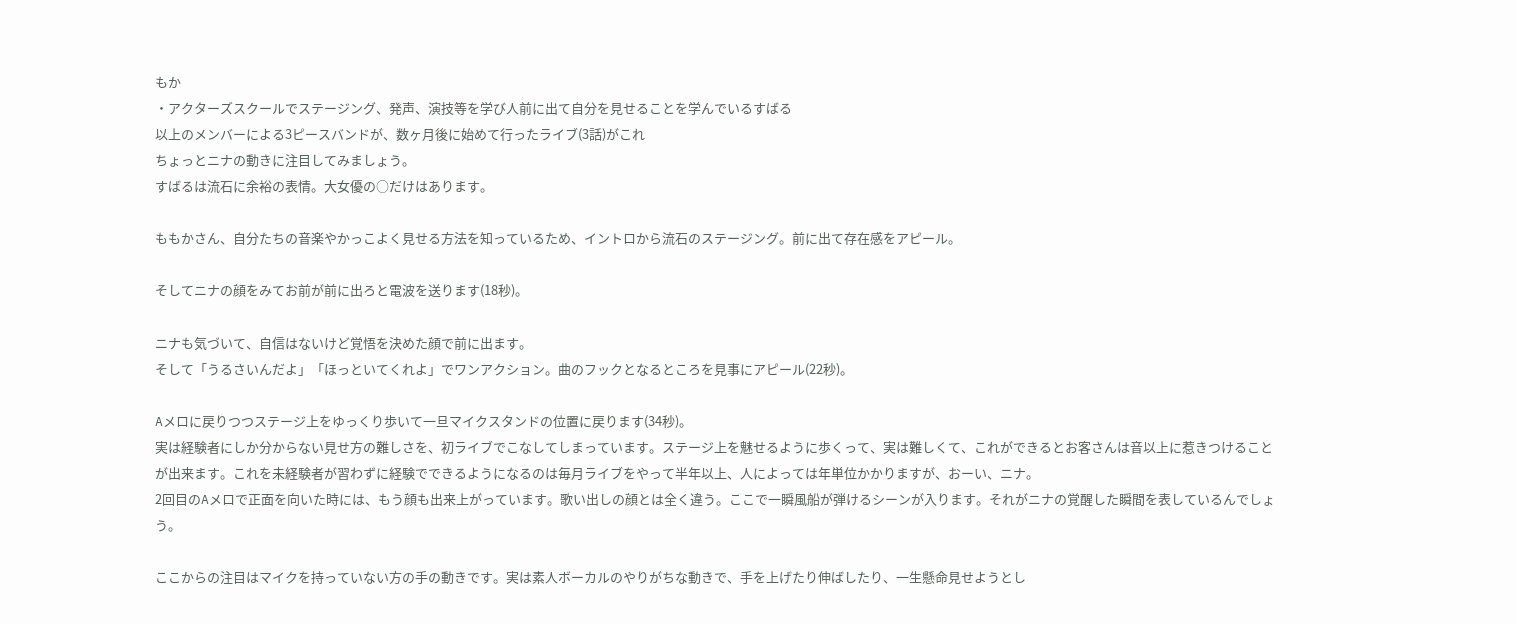もか
・アクターズスクールでステージング、発声、演技等を学び人前に出て自分を見せることを学んでいるすばる
以上のメンバーによる3ピースバンドが、数ヶ月後に始めて行ったライブ(3話)がこれ
ちょっとニナの動きに注目してみましょう。
すばるは流石に余裕の表情。大女優の○だけはあります。

ももかさん、自分たちの音楽やかっこよく見せる方法を知っているため、イントロから流石のステージング。前に出て存在感をアピール。

そしてニナの顔をみてお前が前に出ろと電波を送ります(18秒)。

ニナも気づいて、自信はないけど覚悟を決めた顔で前に出ます。
そして「うるさいんだよ」「ほっといてくれよ」でワンアクション。曲のフックとなるところを見事にアピール(22秒)。

Aメロに戻りつつステージ上をゆっくり歩いて一旦マイクスタンドの位置に戻ります(34秒)。
実は経験者にしか分からない見せ方の難しさを、初ライブでこなしてしまっています。ステージ上を魅せるように歩くって、実は難しくて、これができるとお客さんは音以上に惹きつけることが出来ます。これを未経験者が習わずに経験でできるようになるのは毎月ライブをやって半年以上、人によっては年単位かかりますが、おーい、ニナ。
2回目のAメロで正面を向いた時には、もう顔も出来上がっています。歌い出しの顔とは全く違う。ここで一瞬風船が弾けるシーンが入ります。それがニナの覚醒した瞬間を表しているんでしょう。

ここからの注目はマイクを持っていない方の手の動きです。実は素人ボーカルのやりがちな動きで、手を上げたり伸ばしたり、一生懸命見せようとし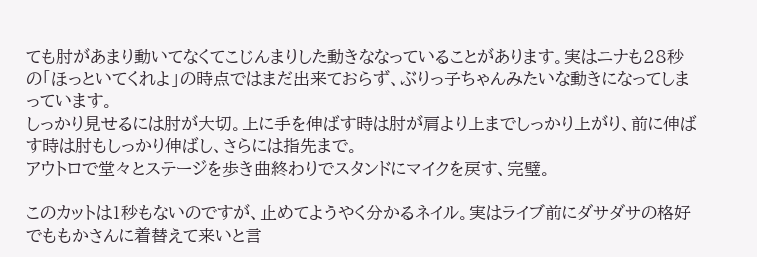ても肘があまり動いてなくてこじんまりした動きななっていることがあります。実はニナも28秒の「ほっといてくれよ」の時点ではまだ出来ておらず、ぶりっ子ちゃんみたいな動きになってしまっています。
しっかり見せるには肘が大切。上に手を伸ばす時は肘が肩より上までしっかり上がり、前に伸ばす時は肘もしっかり伸ばし、さらには指先まで。
アウトロで堂々とステージを歩き曲終わりでスタンドにマイクを戻す、完璧。

このカットは1秒もないのですが、止めてようやく分かるネイル。実はライブ前にダサダサの格好でももかさんに着替えて来いと言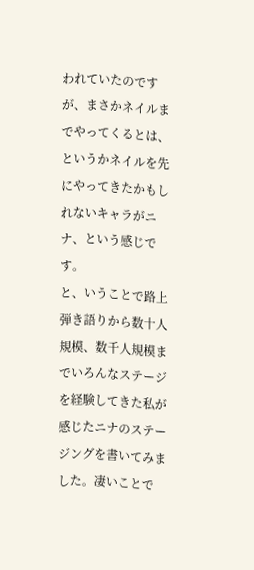われていたのですが、まさかネイルまでやってくるとは、というかネイルを先にやってきたかもしれないキャラがニナ、という感じです。
と、いうことで路上弾き語りから数十人規模、数千人規模までいろんなステージを経験してきた私が感じたニナのステージングを書いてみました。凄いことで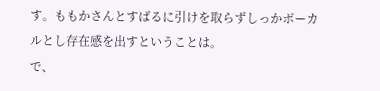す。ももかさんとすばるに引けを取らずしっかボーカルとし存在感を出すということは。
で、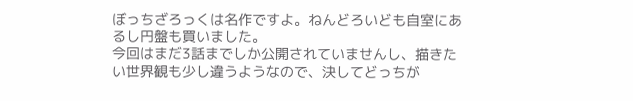ぼっちざろっくは名作ですよ。ねんどろいども自室にあるし円盤も買いました。
今回はまだ3話までしか公開されていませんし、描きたい世界観も少し違うようなので、決してどっちが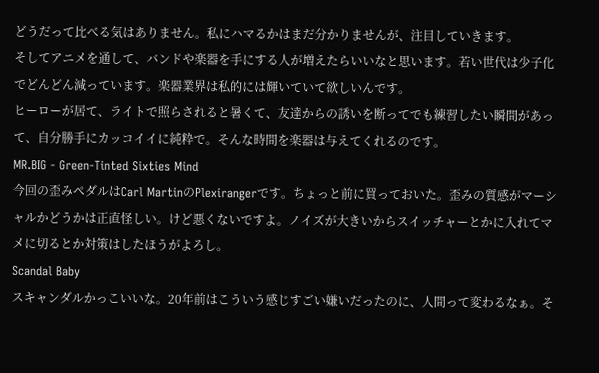どうだって比べる気はありません。私にハマるかはまだ分かりませんが、注目していきます。
そしてアニメを通して、バンドや楽器を手にする人が増えたらいいなと思います。若い世代は少子化でどんどん減っています。楽器業界は私的には輝いていて欲しいんです。
ヒーローが居て、ライトで照らされると暑くて、友達からの誘いを断ってでも練習したい瞬間があって、自分勝手にカッコイイに純粋で。そんな時間を楽器は与えてくれるのです。
MR.BIG - Green-Tinted Sixties Mind
今回の歪みペダルはCarl MartinのPlexirangerです。ちょっと前に買っておいた。歪みの質感がマーシャルかどうかは正直怪しい。けど悪くないですよ。ノイズが大きいからスイッチャーとかに入れてマメに切るとか対策はしたほうがよろし。
Scandal Baby
スキャンダルかっこいいな。20年前はこういう感じすごい嫌いだったのに、人間って変わるなぁ。そ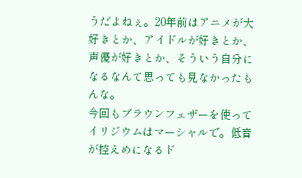うだよねぇ。20年前はアニメが大好きとか、アイドルが好きとか、声優が好きとか、そういう自分になるなんて思っても見なかったもんな。
今回もブラウンフェザーを使ってイリジウムはマーシャルで。低音が控えめになるド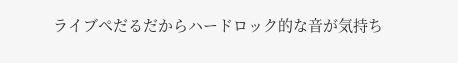ライブぺだるだからハードロック的な音が気持ち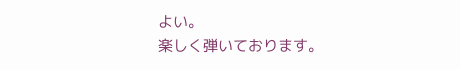よい。
楽しく弾いております。